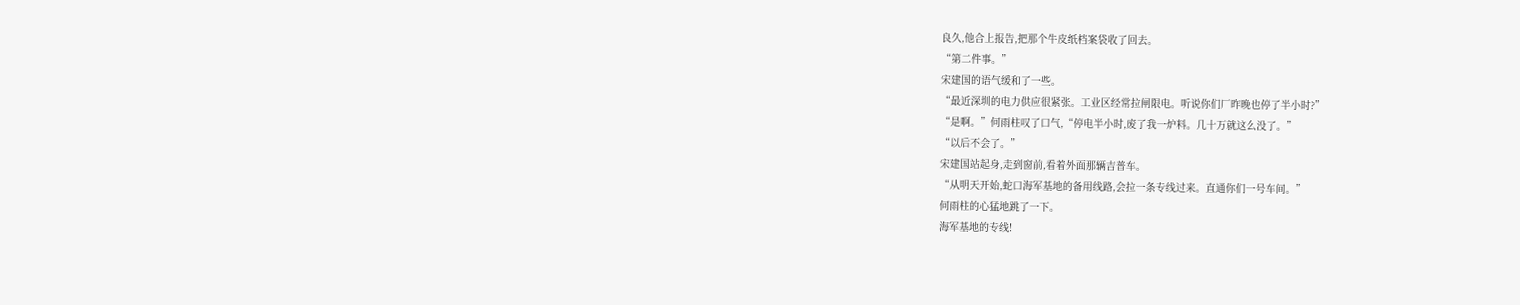良久,他合上报告,把那个牛皮纸档案袋收了回去。
“第二件事。”
宋建国的语气缓和了一些。
“最近深圳的电力供应很紧张。工业区经常拉闸限电。听说你们厂昨晚也停了半小时?”
“是啊。”何雨柱叹了口气,“停电半小时,废了我一炉料。几十万就这么没了。”
“以后不会了。”
宋建国站起身,走到窗前,看着外面那辆吉普车。
“从明天开始,蛇口海军基地的备用线路,会拉一条专线过来。直通你们一号车间。”
何雨柱的心猛地跳了一下。
海军基地的专线!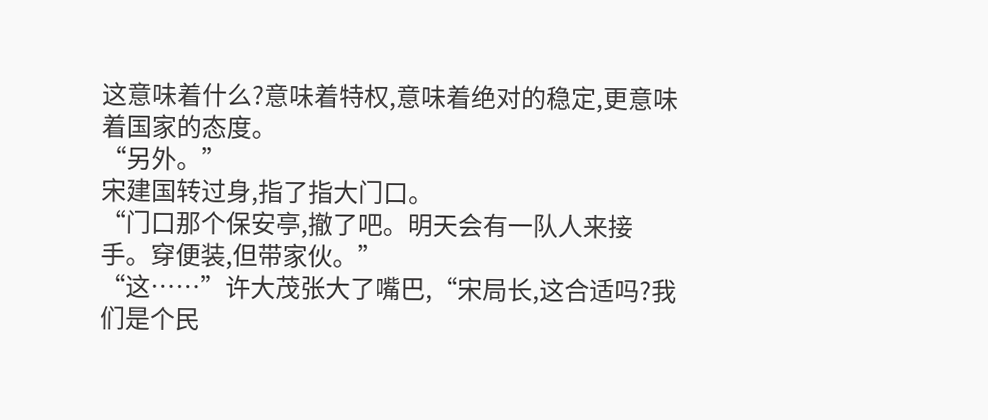这意味着什么?意味着特权,意味着绝对的稳定,更意味着国家的态度。
“另外。”
宋建国转过身,指了指大门口。
“门口那个保安亭,撤了吧。明天会有一队人来接手。穿便装,但带家伙。”
“这……”许大茂张大了嘴巴,“宋局长,这合适吗?我们是个民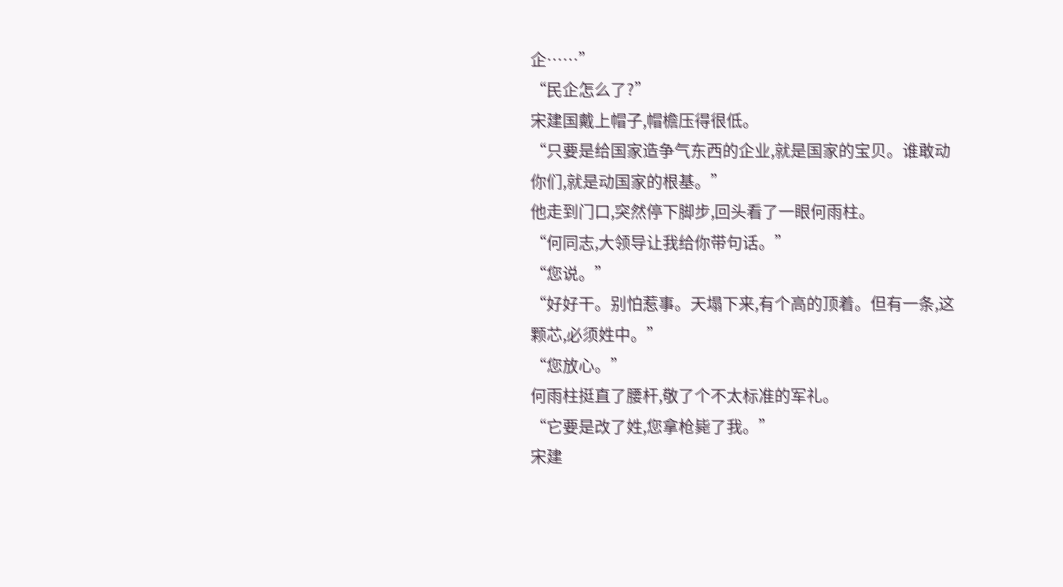企……”
“民企怎么了?”
宋建国戴上帽子,帽檐压得很低。
“只要是给国家造争气东西的企业,就是国家的宝贝。谁敢动你们,就是动国家的根基。”
他走到门口,突然停下脚步,回头看了一眼何雨柱。
“何同志,大领导让我给你带句话。”
“您说。”
“好好干。别怕惹事。天塌下来,有个高的顶着。但有一条,这颗芯,必须姓中。”
“您放心。”
何雨柱挺直了腰杆,敬了个不太标准的军礼。
“它要是改了姓,您拿枪毙了我。”
宋建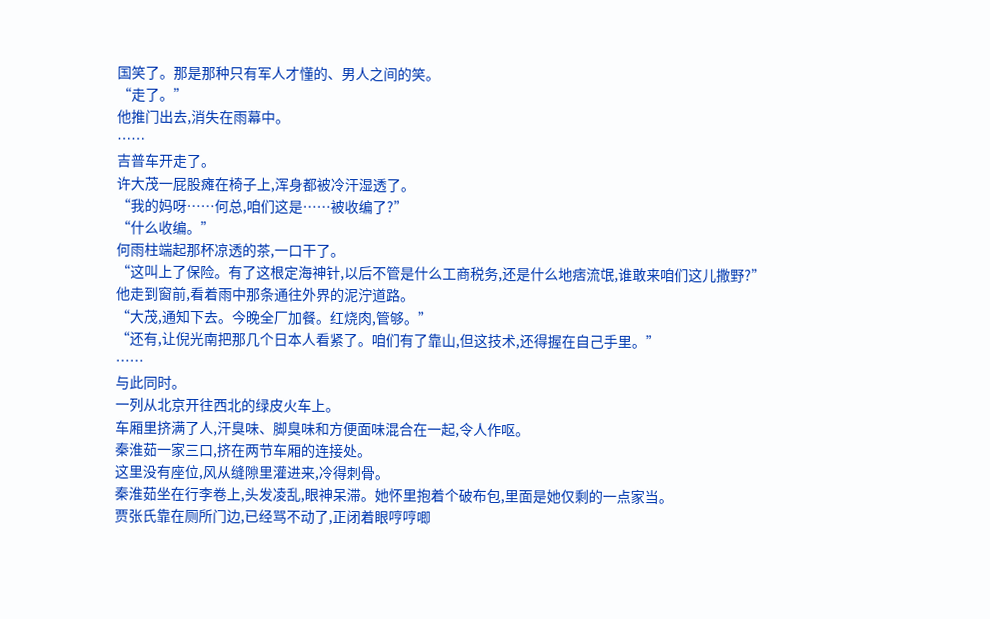国笑了。那是那种只有军人才懂的、男人之间的笑。
“走了。”
他推门出去,消失在雨幕中。
……
吉普车开走了。
许大茂一屁股瘫在椅子上,浑身都被冷汗湿透了。
“我的妈呀……何总,咱们这是……被收编了?”
“什么收编。”
何雨柱端起那杯凉透的茶,一口干了。
“这叫上了保险。有了这根定海神针,以后不管是什么工商税务,还是什么地痞流氓,谁敢来咱们这儿撒野?”
他走到窗前,看着雨中那条通往外界的泥泞道路。
“大茂,通知下去。今晚全厂加餐。红烧肉,管够。”
“还有,让倪光南把那几个日本人看紧了。咱们有了靠山,但这技术,还得握在自己手里。”
……
与此同时。
一列从北京开往西北的绿皮火车上。
车厢里挤满了人,汗臭味、脚臭味和方便面味混合在一起,令人作呕。
秦淮茹一家三口,挤在两节车厢的连接处。
这里没有座位,风从缝隙里灌进来,冷得刺骨。
秦淮茹坐在行李卷上,头发凌乱,眼神呆滞。她怀里抱着个破布包,里面是她仅剩的一点家当。
贾张氏靠在厕所门边,已经骂不动了,正闭着眼哼哼唧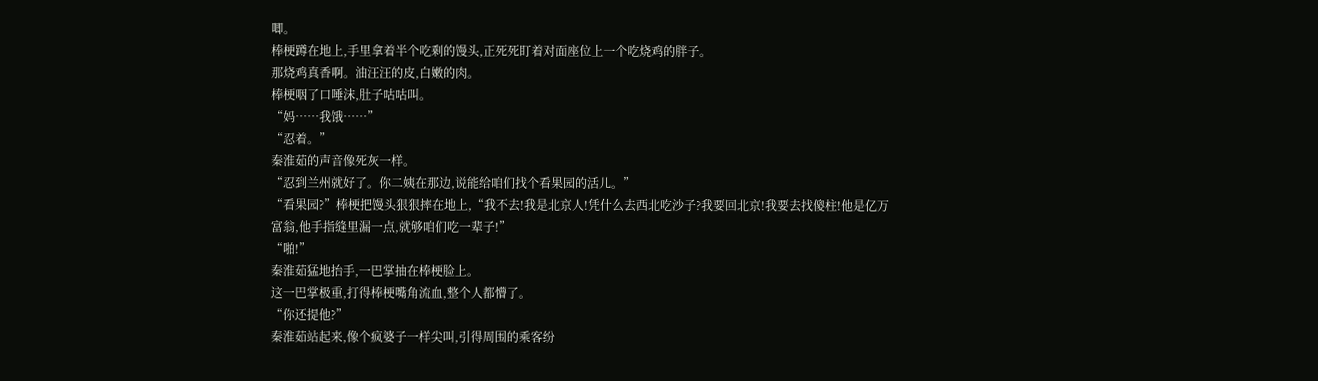唧。
棒梗蹲在地上,手里拿着半个吃剩的馒头,正死死盯着对面座位上一个吃烧鸡的胖子。
那烧鸡真香啊。油汪汪的皮,白嫩的肉。
棒梗咽了口唾沫,肚子咕咕叫。
“妈……我饿……”
“忍着。”
秦淮茹的声音像死灰一样。
“忍到兰州就好了。你二姨在那边,说能给咱们找个看果园的活儿。”
“看果园?”棒梗把馒头狠狠摔在地上,“我不去!我是北京人!凭什么去西北吃沙子?我要回北京!我要去找傻柱!他是亿万富翁,他手指缝里漏一点,就够咱们吃一辈子!”
“啪!”
秦淮茹猛地抬手,一巴掌抽在棒梗脸上。
这一巴掌极重,打得棒梗嘴角流血,整个人都懵了。
“你还提他?”
秦淮茹站起来,像个疯婆子一样尖叫,引得周围的乘客纷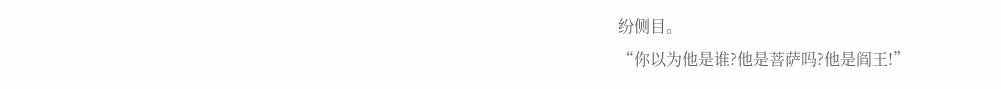纷侧目。
“你以为他是谁?他是菩萨吗?他是阎王!”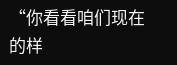“你看看咱们现在的样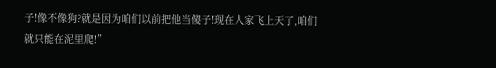子!像不像狗?就是因为咱们以前把他当傻子!现在人家飞上天了,咱们就只能在泥里爬!”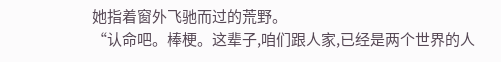她指着窗外飞驰而过的荒野。
“认命吧。棒梗。这辈子,咱们跟人家,已经是两个世界的人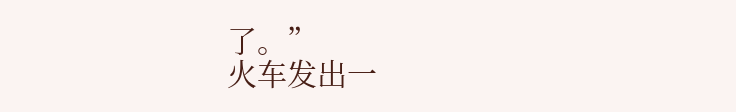了。”
火车发出一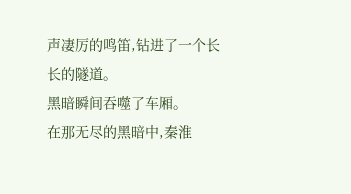声凄厉的鸣笛,钻进了一个长长的隧道。
黑暗瞬间吞噬了车厢。
在那无尽的黑暗中,秦淮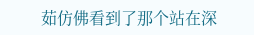茹仿佛看到了那个站在深